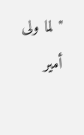" لما ولى أمير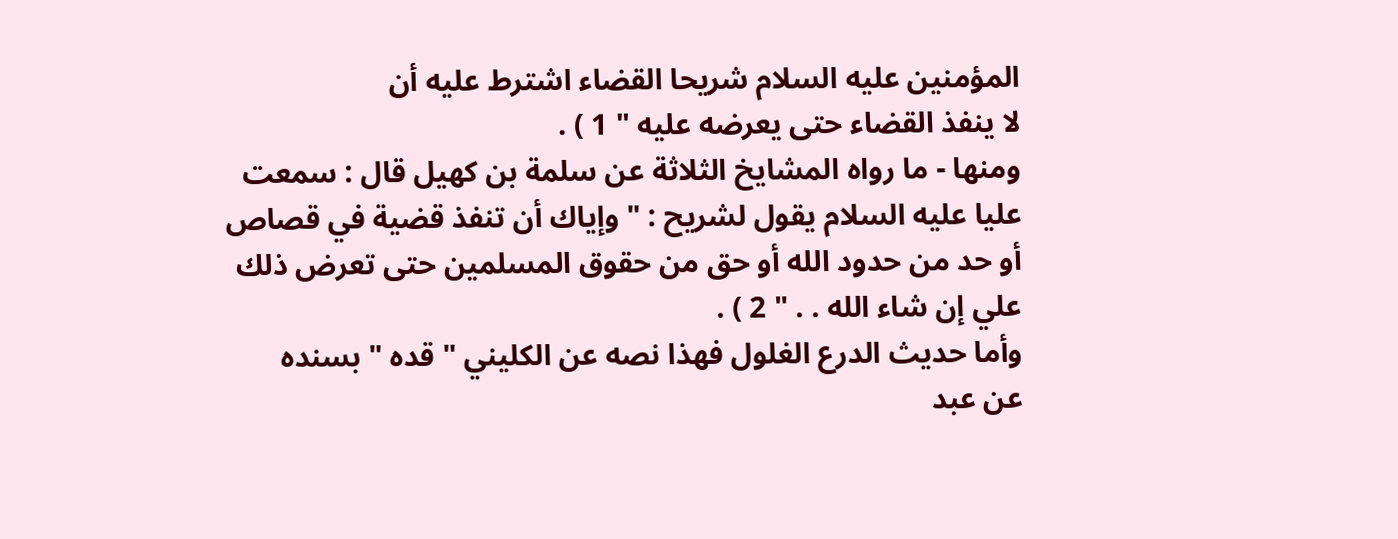المؤمنين عليه السلام شريحا القضاء اشترط عليه أن
لا ينفذ القضاء حتى يعرضه عليه " 1 ) .
ومنها - ما رواه المشايخ الثلاثة عن سلمة بن كهيل قال : سمعت
عليا عليه السلام يقول لشريح : " وإياك أن تنفذ قضية في قصاص
أو حد من حدود الله أو حق من حقوق المسلمين حتى تعرض ذلك
علي إن شاء الله . . " 2 ) .
وأما حديث الدرع الغلول فهذا نصه عن الكليني " قده " بسنده
عن عبد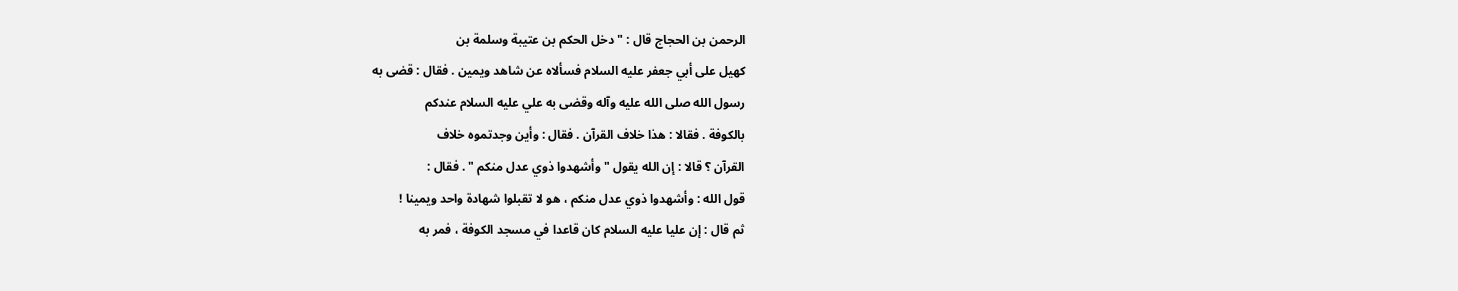الرحمن بن الحجاج قال : " دخل الحكم بن عتيبة وسلمة بن
كهيل على أبي جعفر عليه السلام فسألاه عن شاهد ويمين . فقال : قضى به
رسول الله صلى الله عليه وآله وقضى به علي عليه السلام عندكم
بالكوفة . فقالا : هذا خلاف القرآن . فقال : وأين وجدتموه خلاف
القرآن ؟ قالا : إن الله يقول " وأشهدوا ذوي عدل منكم " . فقال :
قول الله : وأشهدوا ذوي عدل منكم ، هو لا تقبلوا شهادة واحد ويمينا !
ثم قال : إن عليا عليه السلام كان قاعدا في مسجد الكوفة ، فمر به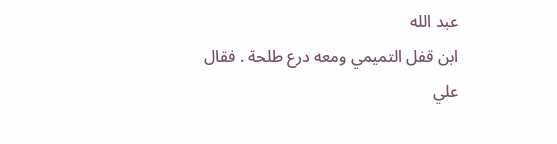عبد الله
ابن قفل التميمي ومعه درع طلحة . فقال علي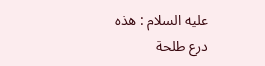عليه السلام : هذه
درع طلحة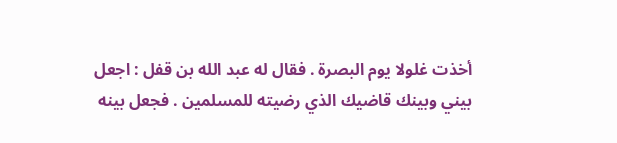أخذت غلولا يوم البصرة . فقال له عبد الله بن قفل : اجعل
بيني وبينك قاضيك الذي رضيته للمسلمين . فجعل بينه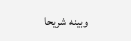وبينه شريحا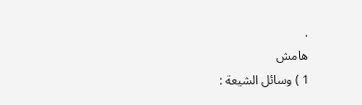.
هامش
1 ) وسائل الشيعة :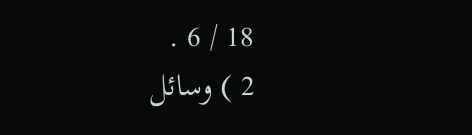18 / 6 .
2 ) وسائل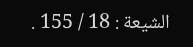الشيعة : 18 / 155 .